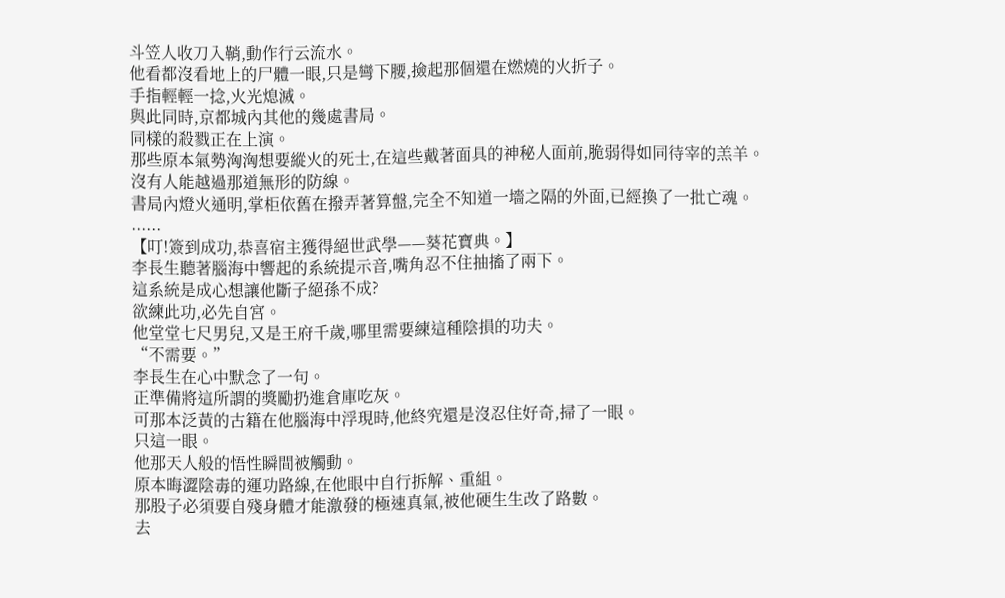斗笠人收刀入鞘,動作行云流水。
他看都沒看地上的尸體一眼,只是彎下腰,撿起那個還在燃燒的火折子。
手指輕輕一捻,火光熄滅。
與此同時,京都城內其他的幾處書局。
同樣的殺戮正在上演。
那些原本氣勢洶洶想要縱火的死士,在這些戴著面具的神秘人面前,脆弱得如同待宰的羔羊。
沒有人能越過那道無形的防線。
書局內燈火通明,掌柜依舊在撥弄著算盤,完全不知道一墻之隔的外面,已經換了一批亡魂。
......
【叮!簽到成功,恭喜宿主獲得絕世武學——葵花寶典。】
李長生聽著腦海中響起的系統提示音,嘴角忍不住抽搐了兩下。
這系統是成心想讓他斷子絕孫不成?
欲練此功,必先自宮。
他堂堂七尺男兒,又是王府千歲,哪里需要練這種陰損的功夫。
“不需要。”
李長生在心中默念了一句。
正準備將這所謂的獎勵扔進倉庫吃灰。
可那本泛黃的古籍在他腦海中浮現時,他終究還是沒忍住好奇,掃了一眼。
只這一眼。
他那天人般的悟性瞬間被觸動。
原本晦澀陰毒的運功路線,在他眼中自行拆解、重組。
那股子必須要自殘身體才能激發的極速真氣,被他硬生生改了路數。
去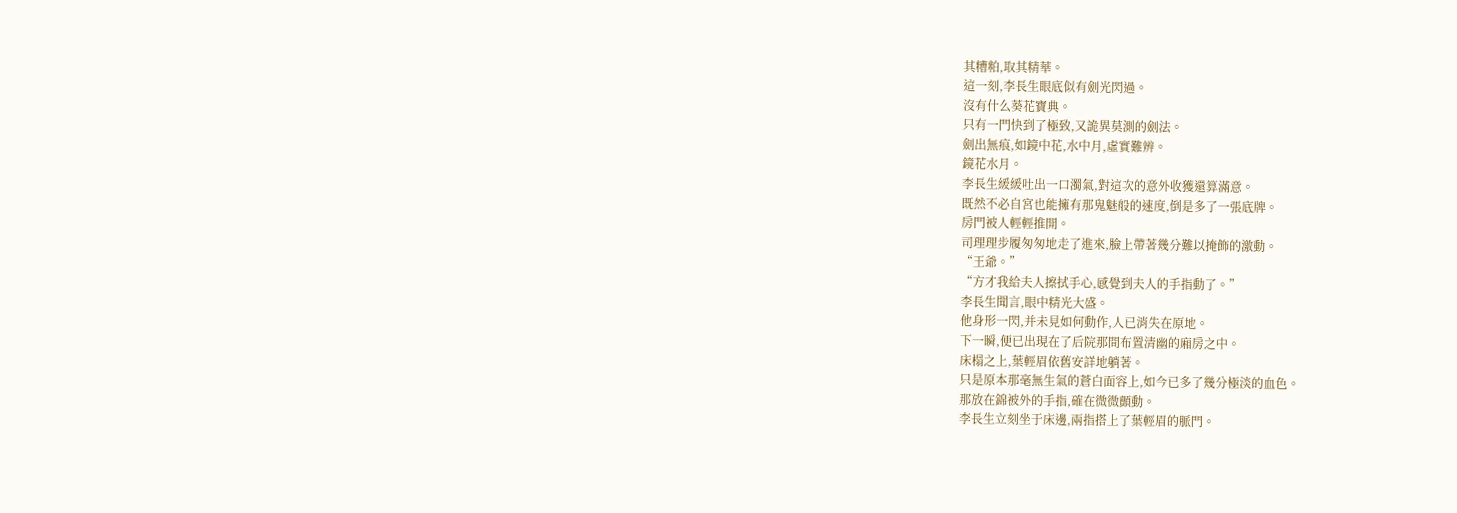其糟粕,取其精華。
這一刻,李長生眼底似有劍光閃過。
沒有什么葵花寶典。
只有一門快到了極致,又詭異莫測的劍法。
劍出無痕,如鏡中花,水中月,虛實難辨。
鏡花水月。
李長生緩緩吐出一口濁氣,對這次的意外收獲還算滿意。
既然不必自宮也能擁有那鬼魅般的速度,倒是多了一張底牌。
房門被人輕輕推開。
司理理步履匆匆地走了進來,臉上帶著幾分難以掩飾的激動。
“王爺。”
“方才我給夫人擦拭手心,感覺到夫人的手指動了。”
李長生聞言,眼中精光大盛。
他身形一閃,并未見如何動作,人已消失在原地。
下一瞬,便已出現在了后院那間布置清幽的廂房之中。
床榻之上,葉輕眉依舊安詳地躺著。
只是原本那毫無生氣的蒼白面容上,如今已多了幾分極淡的血色。
那放在錦被外的手指,確在微微顫動。
李長生立刻坐于床邊,兩指搭上了葉輕眉的脈門。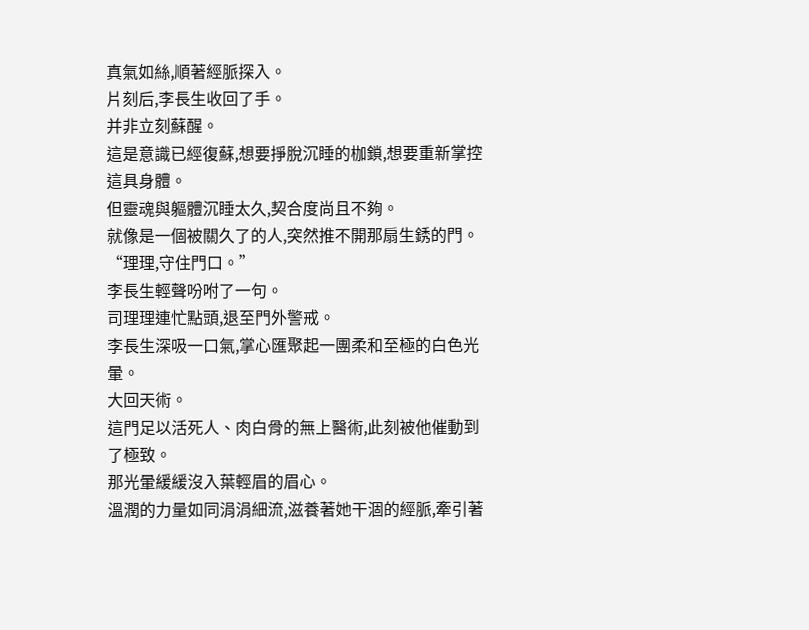真氣如絲,順著經脈探入。
片刻后,李長生收回了手。
并非立刻蘇醒。
這是意識已經復蘇,想要掙脫沉睡的枷鎖,想要重新掌控這具身體。
但靈魂與軀體沉睡太久,契合度尚且不夠。
就像是一個被關久了的人,突然推不開那扇生銹的門。
“理理,守住門口。”
李長生輕聲吩咐了一句。
司理理連忙點頭,退至門外警戒。
李長生深吸一口氣,掌心匯聚起一團柔和至極的白色光暈。
大回天術。
這門足以活死人、肉白骨的無上醫術,此刻被他催動到了極致。
那光暈緩緩沒入葉輕眉的眉心。
溫潤的力量如同涓涓細流,滋養著她干涸的經脈,牽引著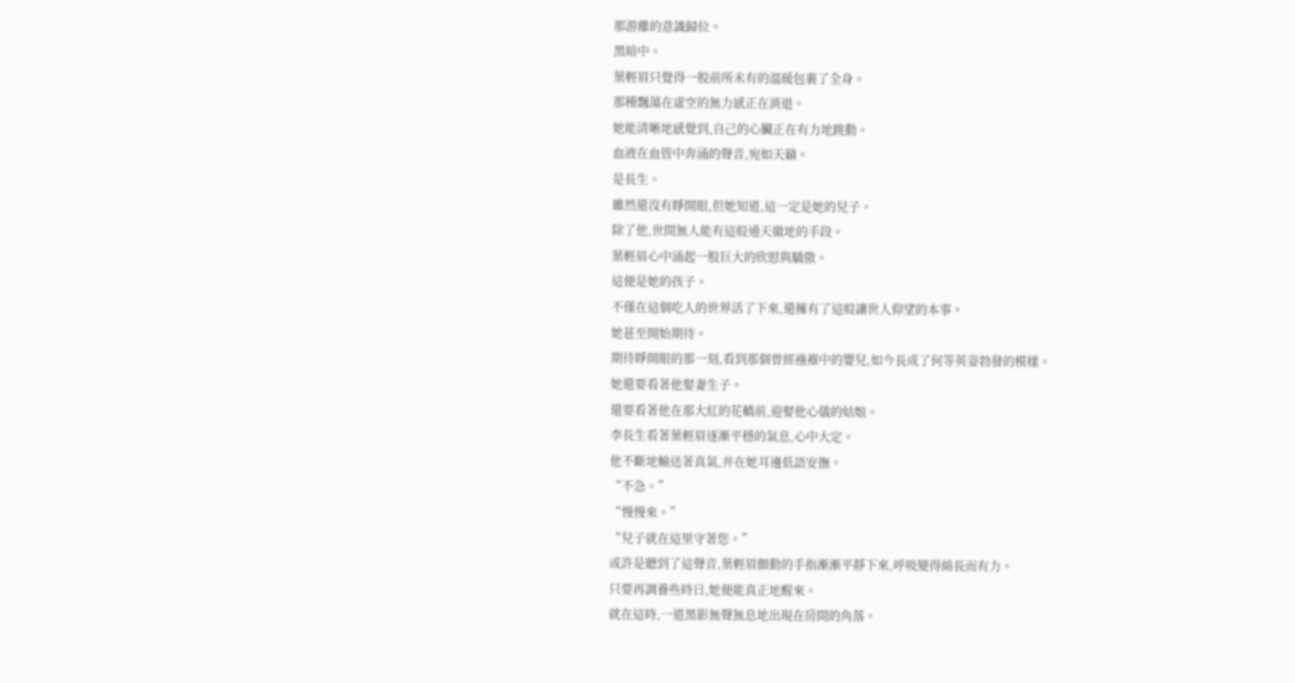那游離的意識歸位。
黑暗中。
葉輕眉只覺得一股前所未有的溫暖包裹了全身。
那種飄蕩在虛空的無力感正在消退。
她能清晰地感覺到,自己的心臟正在有力地跳動。
血液在血管中奔涌的聲音,宛如天籟。
是長生。
雖然還沒有睜開眼,但她知道,這一定是她的兒子。
除了他,世間無人能有這般通天徹地的手段。
葉輕眉心中涌起一股巨大的欣慰與驕傲。
這便是她的孩子。
不僅在這個吃人的世界活了下來,還擁有了這般讓世人仰望的本事。
她甚至開始期待。
期待睜開眼的那一刻,看到那個曾經襁褓中的嬰兒,如今長成了何等英姿勃發的模樣。
她還要看著他娶妻生子。
還要看著他在那大紅的花轎前,迎娶他心儀的姑娘。
李長生看著葉輕眉逐漸平穩的氣息,心中大定。
他不斷地輸送著真氣,并在她耳邊低語安撫。
“不急。”
“慢慢來。”
“兒子就在這里守著您。”
或許是聽到了這聲音,葉輕眉顫動的手指漸漸平靜下來,呼吸變得綿長而有力。
只要再調養些時日,她便能真正地醒來。
就在這時,一道黑影無聲無息地出現在房間的角落。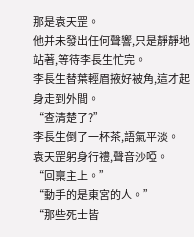那是袁天罡。
他并未發出任何聲響,只是靜靜地站著,等待李長生忙完。
李長生替葉輕眉掖好被角,這才起身走到外間。
“查清楚了?”
李長生倒了一杯茶,語氣平淡。
袁天罡躬身行禮,聲音沙啞。
“回稟主上。”
“動手的是東宮的人。”
“那些死士皆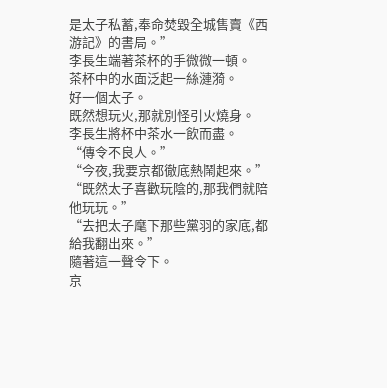是太子私蓄,奉命焚毀全城售賣《西游記》的書局。”
李長生端著茶杯的手微微一頓。
茶杯中的水面泛起一絲漣漪。
好一個太子。
既然想玩火,那就別怪引火燒身。
李長生將杯中茶水一飲而盡。
“傳令不良人。”
“今夜,我要京都徹底熱鬧起來。”
“既然太子喜歡玩陰的,那我們就陪他玩玩。”
“去把太子麾下那些黨羽的家底,都給我翻出來。”
隨著這一聲令下。
京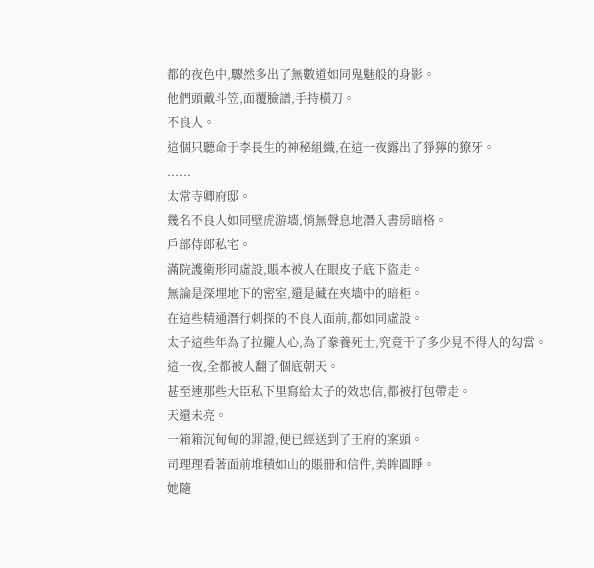都的夜色中,驟然多出了無數道如同鬼魅般的身影。
他們頭戴斗笠,面覆臉譜,手持橫刀。
不良人。
這個只聽命于李長生的神秘組織,在這一夜露出了猙獰的獠牙。
......
太常寺卿府邸。
幾名不良人如同壁虎游墻,悄無聲息地潛入書房暗格。
戶部侍郎私宅。
滿院護衛形同虛設,賬本被人在眼皮子底下盜走。
無論是深埋地下的密室,還是藏在夾墻中的暗柜。
在這些精通潛行刺探的不良人面前,都如同虛設。
太子這些年為了拉攏人心,為了豢養死士,究竟干了多少見不得人的勾當。
這一夜,全都被人翻了個底朝天。
甚至連那些大臣私下里寫給太子的效忠信,都被打包帶走。
天還未亮。
一箱箱沉甸甸的罪證,便已經送到了王府的案頭。
司理理看著面前堆積如山的賬冊和信件,美眸圓睜。
她隨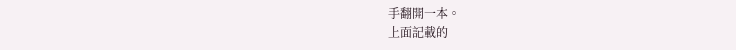手翻開一本。
上面記載的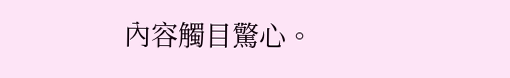內容觸目驚心。